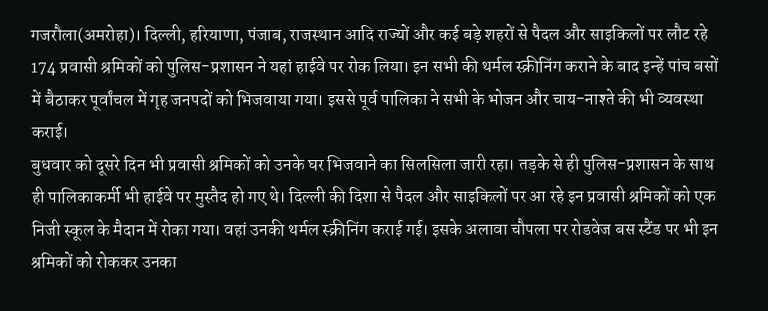गजरौला(अमरोहा)। दिल्ली, हरियाणा, पंजाब, राजस्थान आदि राज्यों और कई बड़े शहरों से पैदल और साइकिलों पर लौट रहे 174 प्रवासी श्रमिकों को पुलिस-प्रशासन ने यहां हाईवे पर रोक लिया। इन सभी की थर्मल स्क्रीनिंग कराने के बाद इन्हें पांच बसों में बैठाकर पूर्वांचल में गृह जनपदों को भिजवाया गया। इससे पूर्व पालिका ने सभी के भोजन और चाय-नाश्ते की भी व्यवस्था कराई।
बुधवार को दूसरे दिन भी प्रवासी श्रमिकों को उनके घर भिजवाने का सिलसिला जारी रहा। तड़के से ही पुलिस-प्रशासन के साथ ही पालिकाकर्मी भी हाईवे पर मुस्तैद हो गए थे। दिल्ली की दिशा से पैदल और साइकिलों पर आ रहे इन प्रवासी श्रमिकों को एक निजी स्कूल के मैदान में रोका गया। वहां उनकी थर्मल स्क्रीनिंग कराई गई। इसके अलावा चौपला पर रोडवेज बस स्टैंड पर भी इन श्रमिकों को रोककर उनका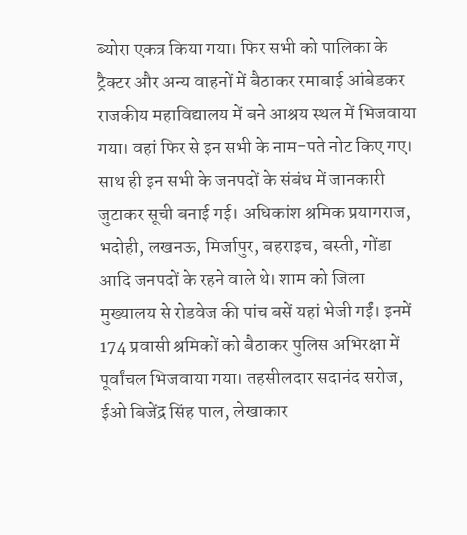ब्योरा एकत्र किया गया। फिर सभी को पालिका के ट्रैक्टर और अन्य वाहनों में बैठाकर रमाबाई आंबेडकर राजकीय महाविद्यालय में बने आश्रय स्थल में भिजवाया गया। वहां फिर से इन सभी के नाम-पते नोट किए गए। साथ ही इन सभी के जनपदों के संबंध में जानकारी जुटाकर सूची बनाई गई। अधिकांश श्रमिक प्रयागराज, भदोही, लखनऊ, मिर्जापुर, बहराइच, बस्ती, गोंडा आदि जनपदों के रहने वाले थे। शाम को जिला मुख्यालय से रोडवेज की पांच बसें यहां भेजी गईं। इनमें 174 प्रवासी श्रमिकों को बैठाकर पुलिस अभिरक्षा में पूर्वांचल भिजवाया गया। तहसीलदार सदानंद सरोज, ईओ बिजेंद्र सिंह पाल, लेखाकार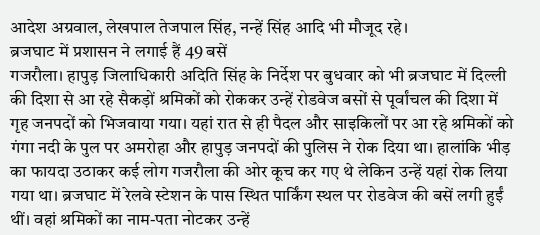आदेश अग्रवाल, लेखपाल तेजपाल सिंह, नन्हें सिंह आदि भी मौजूद रहे।
ब्रजघाट में प्रशासन ने लगाई हैं 49 बसें
गजरौला। हापुड़ जिलाधिकारी अदिति सिंह के निर्देश पर बुधवार को भी ब्रजघाट में दिल्ली की दिशा से आ रहे सैकड़ों श्रमिकों को रोककर उन्हें रोडवेज बसों से पूर्वांचल की दिशा में गृह जनपदों को भिजवाया गया। यहां रात से ही पैदल और साइकिलों पर आ रहे श्रमिकों को गंगा नदी के पुल पर अमरोहा और हापुड़ जनपदों की पुलिस ने रोक दिया था। हालांकि भीड़ का फायदा उठाकर कई लोग गजरौला की ओर कूच कर गए थे लेकिन उन्हें यहां रोक लिया गया था। ब्रजघाट में रेलवे स्टेशन के पास स्थित पार्किंग स्थल पर रोडवेज की बसें लगी हुईं थीं। वहां श्रमिकों का नाम-पता नोटकर उन्हें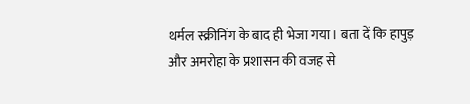थर्मल स्क्रीनिंग के बाद ही भेजा गया। बता दें कि हापुड़ और अमरोहा के प्रशासन की वजह से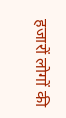हजारों लोगों की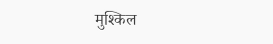मुश्किल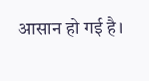आसान हो गई है।